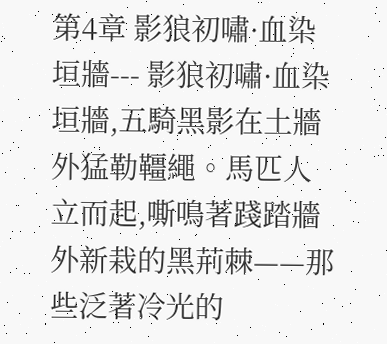第4章 影狼初嘯·血染垣牆--- 影狼初嘯·血染垣牆,五騎黑影在土牆外猛勒韁繩。馬匹人立而起,嘶鳴著踐踏牆外新栽的黑荊棘——那些泛著冷光的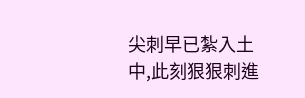尖刺早已紮入土中,此刻狠狠刺進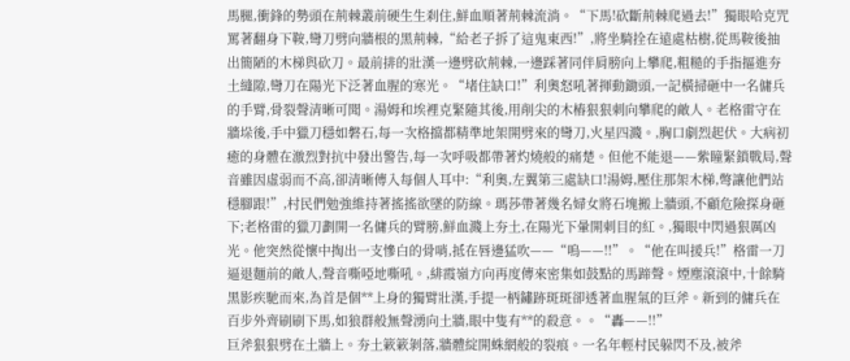馬腿,衝鋒的勢頭在荊棘叢前硬生生刹住,鮮血順著荊棘流淌。“下馬!砍斷荊棘爬過去!”獨眼哈克咒罵著翻身下鞍,彎刀劈向牆根的黑荊棘,“給老子拆了這鬼東西!”,將坐騎拴在遠處枯樹,從馬鞍後抽出簡陋的木梯與砍刀。最前排的壯漢一邊劈砍荊棘,一邊踩著同伴肩膀向上攀爬,粗糙的手指摳進夯土縫隙,彎刀在陽光下泛著血腥的寒光。“堵住缺口!”利奧怒吼著揮動鋤頭,一記橫掃砸中一名傭兵的手臂,骨裂聲清晰可聞。湯姆和埃裡克緊隨其後,用削尖的木樁狠狠刺向攀爬的敵人。老格雷守在牆垛後,手中獵刀穩如磐石,每一次格擋都精準地架開劈來的彎刀,火星四濺。,胸口劇烈起伏。大病初癒的身體在激烈對抗中發出警告,每一次呼吸都帶著灼燒般的痛楚。但他不能退——紫瞳緊鎖戰局,聲音雖因虛弱而不高,卻清晰傳入每個人耳中:“利奧,左翼第三處缺口!湯姆,壓住那架木梯,彆讓他們站穩腳跟!”,村民們勉強維持著搖搖欲墜的防線。瑪莎帶著幾名婦女將石塊搬上牆頭,不顧危險探身砸下;老格雷的獵刀劃開一名傭兵的臂膀,鮮血濺上夯土,在陽光下暈開刺目的紅。,獨眼中閃過狠厲凶光。他突然從懷中掏出一支慘白的骨哨,抵在唇邊猛吹——“嗚——!!”。“他在叫援兵!”格雷一刀逼退麵前的敵人,聲音嘶啞地嘶吼。,緋霞嶺方向再度傳來密集如鼓點的馬蹄聲。煙塵滾滾中,十餘騎黑影疾馳而來,為首是個**上身的獨臂壯漢,手提一柄鏽跡斑斑卻透著血腥氣的巨斧。新到的傭兵在百步外齊刷刷下馬,如狼群般無聲湧向土牆,眼中隻有**的殺意。。“轟——!!”
巨斧狠狠劈在土牆上。夯土簌簌剝落,牆體綻開蛛網般的裂痕。一名年輕村民躲閃不及,被斧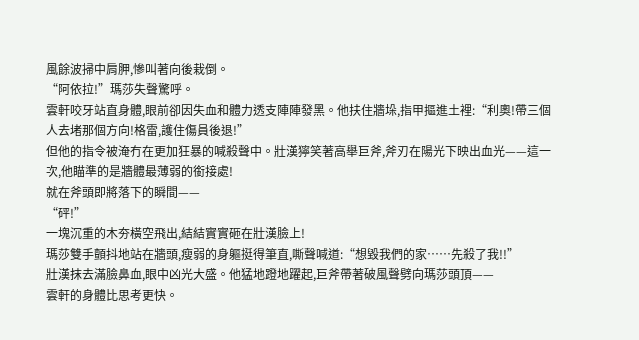風餘波掃中肩胛,慘叫著向後栽倒。
“阿依拉!”瑪莎失聲驚呼。
雲軒咬牙站直身體,眼前卻因失血和體力透支陣陣發黑。他扶住牆垛,指甲摳進土裡:“利奧!帶三個人去堵那個方向!格雷,護住傷員後退!”
但他的指令被淹冇在更加狂暴的喊殺聲中。壯漢獰笑著高舉巨斧,斧刃在陽光下映出血光——這一次,他瞄準的是牆體最薄弱的銜接處!
就在斧頭即將落下的瞬間——
“砰!”
一塊沉重的木夯橫空飛出,結結實實砸在壯漢臉上!
瑪莎雙手顫抖地站在牆頭,瘦弱的身軀挺得筆直,嘶聲喊道:“想毀我們的家……先殺了我!!”
壯漢抹去滿臉鼻血,眼中凶光大盛。他猛地蹬地躍起,巨斧帶著破風聲劈向瑪莎頭頂——
雲軒的身體比思考更快。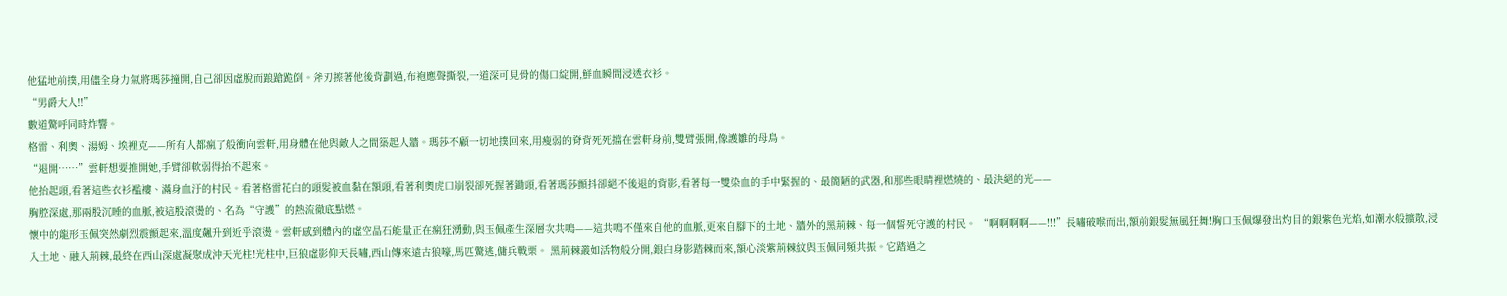他猛地前撲,用儘全身力氣將瑪莎撞開,自己卻因虛脫而踉蹌跪倒。斧刃擦著他後背劃過,布袍應聲撕裂,一道深可見骨的傷口綻開,鮮血瞬間浸透衣衫。
“男爵大人!!”
數道驚呼同時炸響。
格雷、利奧、湯姆、埃裡克——所有人都瘋了般衝向雲軒,用身體在他與敵人之間築起人牆。瑪莎不顧一切地撲回來,用瘦弱的脊背死死擋在雲軒身前,雙臂張開,像護雛的母鳥。
“退開……”雲軒想要推開她,手臂卻軟弱得抬不起來。
他抬起頭,看著這些衣衫襤褸、滿身血汙的村民。看著格雷花白的頭髮被血黏在額頭,看著利奧虎口崩裂卻死握著鋤頭,看著瑪莎顫抖卻絕不後退的背影,看著每一雙染血的手中緊握的、最簡陋的武器,和那些眼睛裡燃燒的、最決絕的光——
胸腔深處,那兩股沉睡的血脈,被這股滾燙的、名為“守護”的熱流徹底點燃。
懷中的龍形玉佩突然劇烈震顫起來,溫度飆升到近乎滾燙。雲軒感到體內的虛空晶石能量正在瘋狂湧動,與玉佩產生深層次共鳴——這共鳴不僅來自他的血脈,更來自腳下的土地、牆外的黑荊棘、每一個誓死守護的村民。 “啊啊啊啊——!!!”長嘯破喉而出,額前銀髮無風狂舞!胸口玉佩爆發出灼目的銀紫色光焰,如潮水般擴散,浸入土地、融入荊棘,最終在西山深處凝聚成沖天光柱!光柱中,巨狼虛影仰天長嘯,西山傳來遠古狼嚎,馬匹驚逃,傭兵戰栗。 黑荊棘叢如活物般分開,銀白身影踏棘而來,額心淡紫荊棘紋與玉佩同頻共振。它踏過之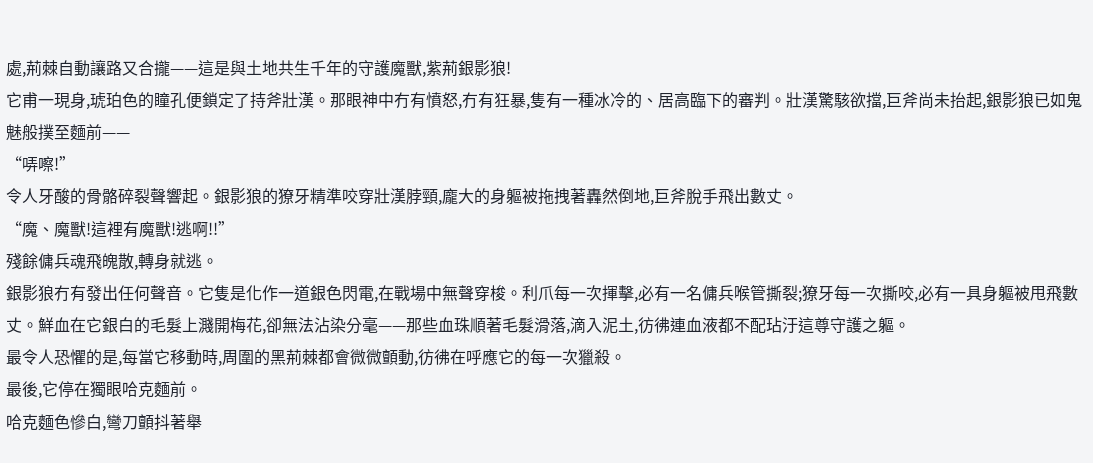處,荊棘自動讓路又合攏——這是與土地共生千年的守護魔獸,紫荊銀影狼!
它甫一現身,琥珀色的瞳孔便鎖定了持斧壯漢。那眼神中冇有憤怒,冇有狂暴,隻有一種冰冷的、居高臨下的審判。壯漢驚駭欲擋,巨斧尚未抬起,銀影狼已如鬼魅般撲至麵前——
“哢嚓!”
令人牙酸的骨骼碎裂聲響起。銀影狼的獠牙精準咬穿壯漢脖頸,龐大的身軀被拖拽著轟然倒地,巨斧脫手飛出數丈。
“魔、魔獸!這裡有魔獸!逃啊!!”
殘餘傭兵魂飛魄散,轉身就逃。
銀影狼冇有發出任何聲音。它隻是化作一道銀色閃電,在戰場中無聲穿梭。利爪每一次揮擊,必有一名傭兵喉管撕裂;獠牙每一次撕咬,必有一具身軀被甩飛數丈。鮮血在它銀白的毛髮上濺開梅花,卻無法沾染分毫——那些血珠順著毛髮滑落,滴入泥土,彷彿連血液都不配玷汙這尊守護之軀。
最令人恐懼的是,每當它移動時,周圍的黑荊棘都會微微顫動,彷彿在呼應它的每一次獵殺。
最後,它停在獨眼哈克麵前。
哈克麵色慘白,彎刀顫抖著舉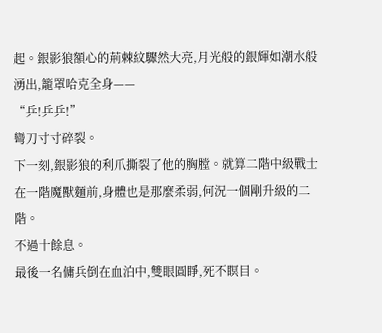起。銀影狼額心的荊棘紋驟然大亮,月光般的銀輝如潮水般湧出,籠罩哈克全身——
“乒!乒乒!”
彎刀寸寸碎裂。
下一刻,銀影狼的利爪撕裂了他的胸膛。就算二階中級戰士在一階魔獸麵前,身體也是那麼柔弱,何況一個剛升級的二階。
不過十餘息。
最後一名傭兵倒在血泊中,雙眼圓睜,死不瞑目。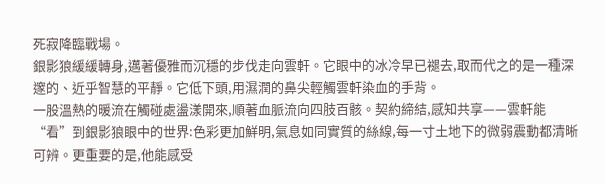死寂降臨戰場。
銀影狼緩緩轉身,邁著優雅而沉穩的步伐走向雲軒。它眼中的冰冷早已褪去,取而代之的是一種深邃的、近乎智慧的平靜。它低下頭,用濕潤的鼻尖輕觸雲軒染血的手背。
一股溫熱的暖流在觸碰處盪漾開來,順著血脈流向四肢百骸。契約締結,感知共享——雲軒能“看”到銀影狼眼中的世界:色彩更加鮮明,氣息如同實質的絲線,每一寸土地下的微弱震動都清晰可辨。更重要的是,他能感受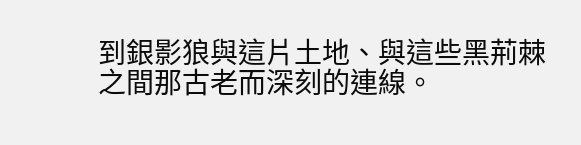到銀影狼與這片土地、與這些黑荊棘之間那古老而深刻的連線。